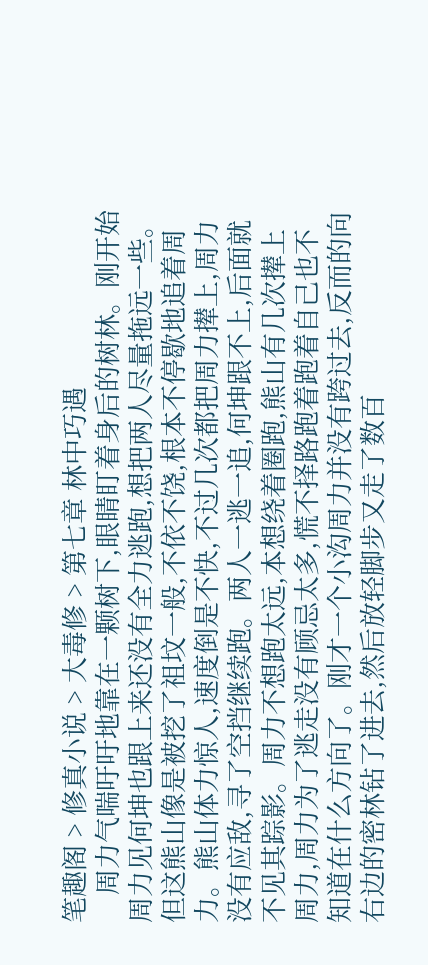笔趣阁 > 修真小说 > 大毒修 > 第七章 林中巧遇
    周力气喘吁吁地靠在一颗树下,眼睛盯着身后的树林。刚开始周力见何坤也跟上来还没有全力逃跑,想把两人尽量拖远一些。但这熊山像是被挖了祖坟一般,不依不饶,根本不停歇地追着周力。熊山体力惊人,速度倒是不快,不过几次都把周力撵上,周力没有应敌,寻了空挡继续跑。两人一逃一追,何坤跟不上,后面就不见其踪影。周力不想跑太远,本想绕着圈跑,熊山有几次撵上周力,周力为了逃走没有顾忌太多,慌不择路跑着跑着自己也不知道在什么方向了。刚才一个小沟周力并没有跨过去,反而的向右边的密林钻了进去,然后放轻脚步又走了数百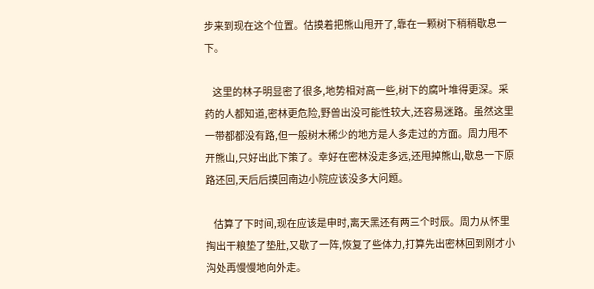步来到现在这个位置。估摸着把熊山甩开了,靠在一颗树下稍稍歇息一下。

    这里的林子明显密了很多,地势相对高一些,树下的腐叶堆得更深。采药的人都知道,密林更危险,野兽出没可能性较大,还容易迷路。虽然这里一带都都没有路,但一般树木稀少的地方是人多走过的方面。周力甩不开熊山,只好出此下策了。幸好在密林没走多远,还甩掉熊山,歇息一下原路还回,天后后摸回南边小院应该没多大问题。

    估算了下时间,现在应该是申时,离天黑还有两三个时辰。周力从怀里掏出干粮垫了垫肚,又歇了一阵,恢复了些体力,打算先出密林回到刚才小沟处再慢慢地向外走。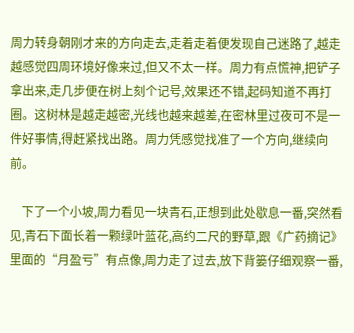周力转身朝刚才来的方向走去,走着走着便发现自己迷路了,越走越感觉四周环境好像来过,但又不太一样。周力有点慌神,把铲子拿出来,走几步便在树上刻个记号,效果还不错,起码知道不再打圈。这树林是越走越密,光线也越来越差,在密林里过夜可不是一件好事情,得赶紧找出路。周力凭感觉找准了一个方向,继续向前。

    下了一个小坡,周力看见一块青石,正想到此处歇息一番,突然看见,青石下面长着一颗绿叶蓝花,高约二尺的野草,跟《广药摘记》里面的“月盈亏”有点像,周力走了过去,放下背篓仔细观察一番,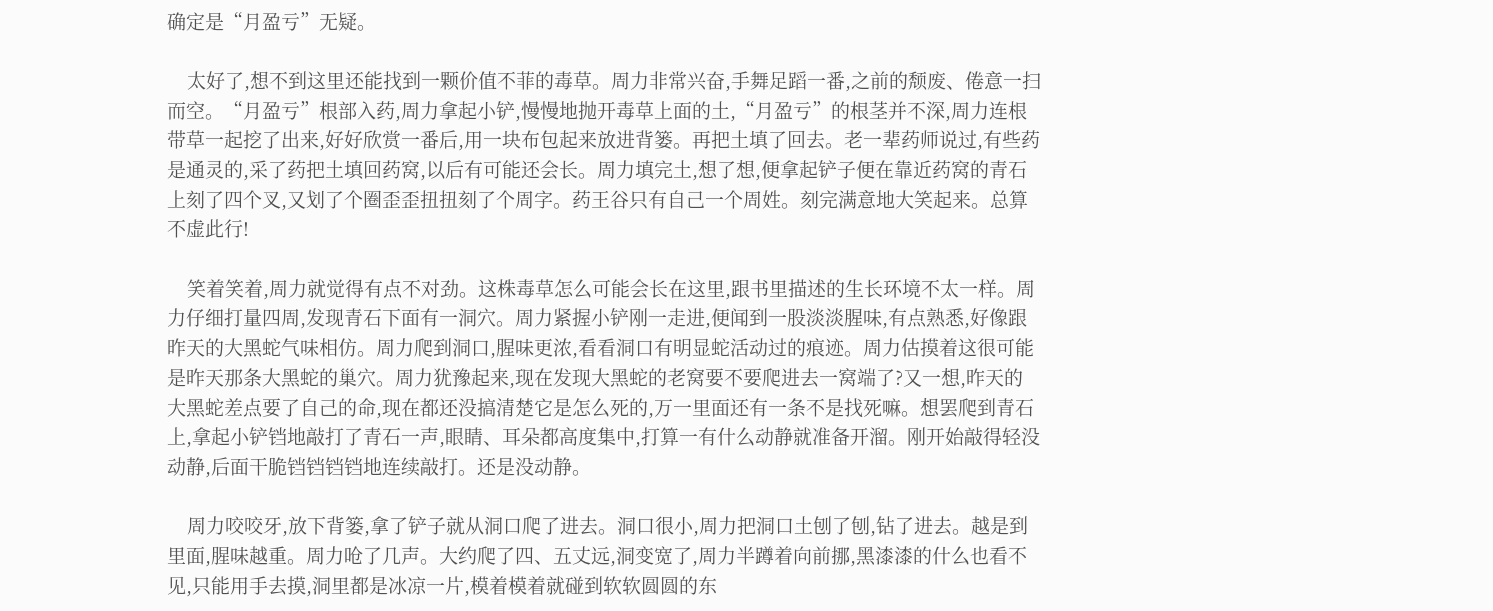确定是“月盈亏”无疑。

    太好了,想不到这里还能找到一颗价值不菲的毒草。周力非常兴奋,手舞足蹈一番,之前的颓废、倦意一扫而空。“月盈亏”根部入药,周力拿起小铲,慢慢地抛开毒草上面的土,“月盈亏”的根茎并不深,周力连根带草一起挖了出来,好好欣赏一番后,用一块布包起来放进背篓。再把土填了回去。老一辈药师说过,有些药是通灵的,采了药把土填回药窝,以后有可能还会长。周力填完土,想了想,便拿起铲子便在靠近药窝的青石上刻了四个叉,又划了个圈歪歪扭扭刻了个周字。药王谷只有自己一个周姓。刻完满意地大笑起来。总算不虚此行!

    笑着笑着,周力就觉得有点不对劲。这株毒草怎么可能会长在这里,跟书里描述的生长环境不太一样。周力仔细打量四周,发现青石下面有一洞穴。周力紧握小铲刚一走进,便闻到一股淡淡腥味,有点熟悉,好像跟昨天的大黑蛇气味相仿。周力爬到洞口,腥味更浓,看看洞口有明显蛇活动过的痕迹。周力估摸着这很可能是昨天那条大黑蛇的巢穴。周力犹豫起来,现在发现大黑蛇的老窝要不要爬进去一窝端了?又一想,昨天的大黑蛇差点要了自己的命,现在都还没搞清楚它是怎么死的,万一里面还有一条不是找死嘛。想罢爬到青石上,拿起小铲铛地敲打了青石一声,眼睛、耳朵都高度集中,打算一有什么动静就准备开溜。刚开始敲得轻没动静,后面干脆铛铛铛铛地连续敲打。还是没动静。

    周力咬咬牙,放下背篓,拿了铲子就从洞口爬了进去。洞口很小,周力把洞口土刨了刨,钻了进去。越是到里面,腥味越重。周力呛了几声。大约爬了四、五丈远,洞变宽了,周力半蹲着向前挪,黑漆漆的什么也看不见,只能用手去摸,洞里都是冰凉一片,模着模着就碰到软软圆圆的东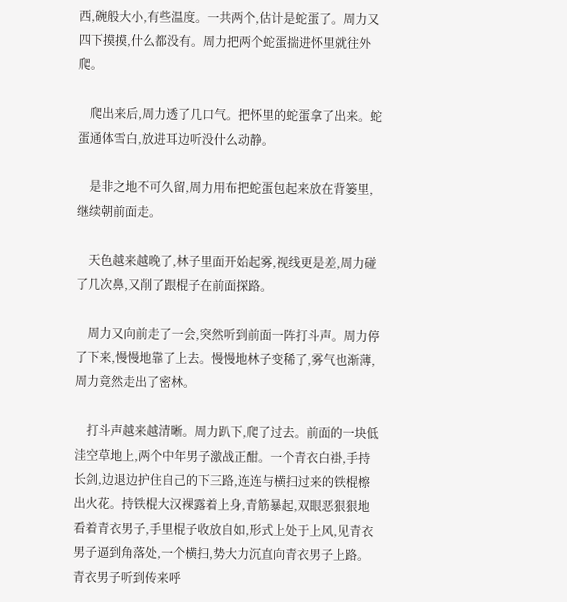西,碗般大小,有些温度。一共两个,估计是蛇蛋了。周力又四下摸摸,什么都没有。周力把两个蛇蛋揣进怀里就往外爬。

    爬出来后,周力透了几口气。把怀里的蛇蛋拿了出来。蛇蛋通体雪白,放进耳边听没什么动静。

    是非之地不可久留,周力用布把蛇蛋包起来放在背篓里,继续朝前面走。

    天色越来越晚了,林子里面开始起雾,视线更是差,周力碰了几次鼻,又削了跟棍子在前面探路。

    周力又向前走了一会,突然听到前面一阵打斗声。周力停了下来,慢慢地靠了上去。慢慢地林子变稀了,雾气也渐薄,周力竟然走出了密林。

    打斗声越来越清晰。周力趴下,爬了过去。前面的一块低洼空草地上,两个中年男子激战正酣。一个青衣白褂,手持长剑,边退边护住自己的下三路,连连与横扫过来的铁棍檫出火花。持铁棍大汉裸露着上身,青筋暴起,双眼恶狠狠地看着青衣男子,手里棍子收放自如,形式上处于上风,见青衣男子逼到角落处,一个横扫,势大力沉直向青衣男子上路。青衣男子听到传来呼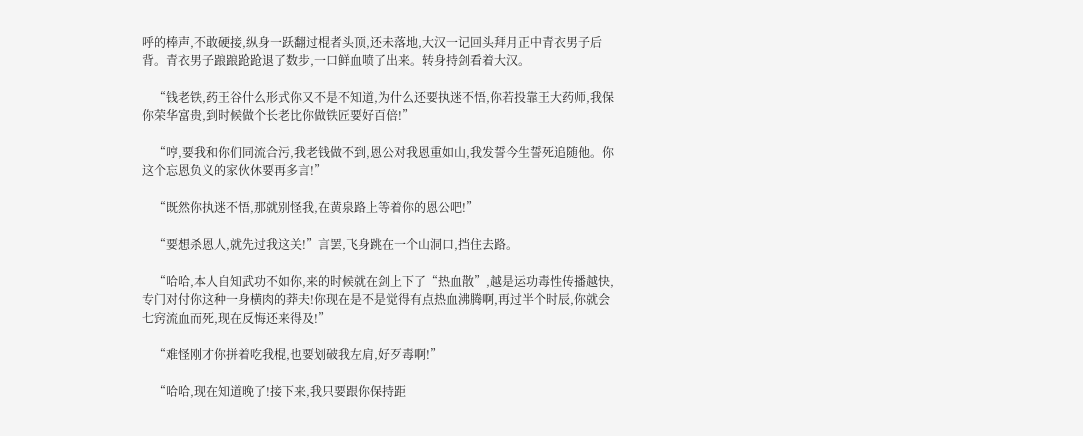呼的棒声,不敢硬接,纵身一跃翻过棍者头顶,还未落地,大汉一记回头拜月正中青衣男子后背。青衣男子踉踉跄跄退了数步,一口鲜血喷了出来。转身持剑看着大汉。

    “钱老铁,药王谷什么形式你又不是不知道,为什么还要执迷不悟,你若投靠王大药师,我保你荣华富贵,到时候做个长老比你做铁匠要好百倍!”

    “哼,要我和你们同流合污,我老钱做不到,恩公对我恩重如山,我发誓今生誓死追随他。你这个忘恩负义的家伙休要再多言!”

    “既然你执迷不悟,那就别怪我,在黄泉路上等着你的恩公吧!”

    “要想杀恩人,就先过我这关!”言罢,飞身跳在一个山洞口,挡住去路。

    “哈哈,本人自知武功不如你,来的时候就在剑上下了“热血散”,越是运功毒性传播越快,专门对付你这种一身横肉的莽夫!你现在是不是觉得有点热血沸腾啊,再过半个时辰,你就会七窍流血而死,现在反悔还来得及!”

    “难怪刚才你拼着吃我棍,也要划破我左肩,好歹毒啊!”

    “哈哈,现在知道晚了!接下来,我只要跟你保持距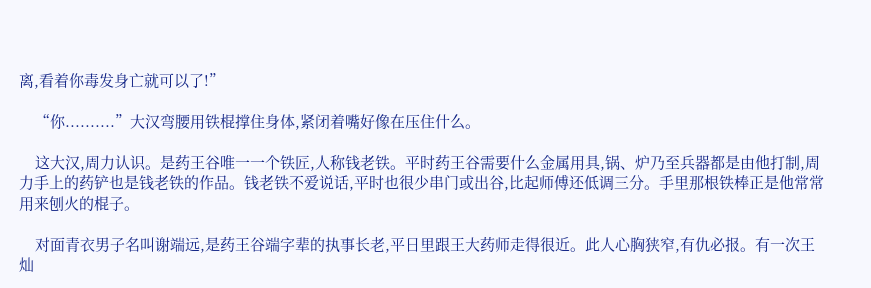离,看着你毒发身亡就可以了!”

    “你..........”大汉弯腰用铁棍撑住身体,紧闭着嘴好像在压住什么。

    这大汉,周力认识。是药王谷唯一一个铁匠,人称钱老铁。平时药王谷需要什么金属用具,锅、炉乃至兵器都是由他打制,周力手上的药铲也是钱老铁的作品。钱老铁不爱说话,平时也很少串门或出谷,比起师傅还低调三分。手里那根铁棒正是他常常用来刨火的棍子。

    对面青衣男子名叫谢端远,是药王谷端字辈的执事长老,平日里跟王大药师走得很近。此人心胸狭窄,有仇必报。有一次王灿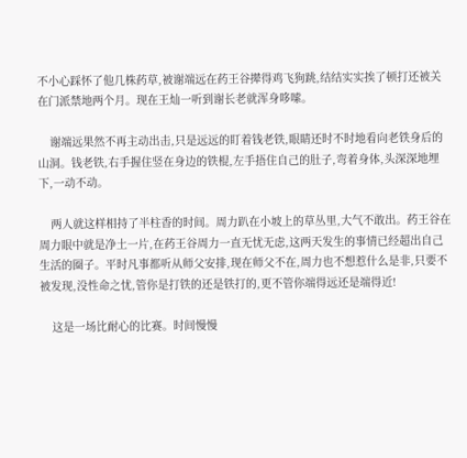不小心踩怀了他几株药草,被谢端远在药王谷撵得鸡飞狗跳,结结实实挨了顿打还被关在门派禁地两个月。现在王灿一听到谢长老就浑身哆嗦。

    谢端远果然不再主动出击,只是远远的盯着钱老铁,眼睛还时不时地看向老铁身后的山洞。钱老铁,右手握住竖在身边的铁棍,左手捂住自己的肚子,弯着身体,头深深地埋下,一动不动。

    两人就这样相持了半柱香的时间。周力趴在小坡上的草丛里,大气不敢出。药王谷在周力眼中就是净土一片,在药王谷周力一直无忧无虑,这两天发生的事情已经超出自己生活的圈子。平时凡事都听从师父安排,现在师父不在,周力也不想惹什么是非,只要不被发现,没性命之忧,管你是打铁的还是铁打的,更不管你端得远还是端得近!

    这是一场比耐心的比赛。时间慢慢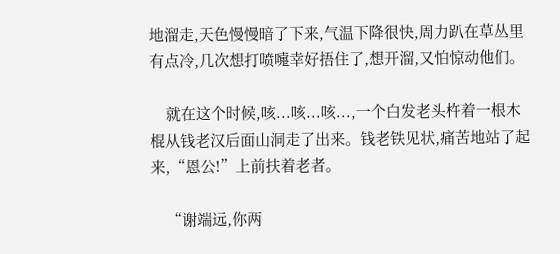地溜走,天色慢慢暗了下来,气温下降很快,周力趴在草丛里有点冷,几次想打喷嚏幸好捂住了,想开溜,又怕惊动他们。

    就在这个时候,咳...咳...咳...,一个白发老头杵着一根木棍从钱老汉后面山洞走了出来。钱老铁见状,痛苦地站了起来,“恩公!”上前扶着老者。

    “谢端远,你两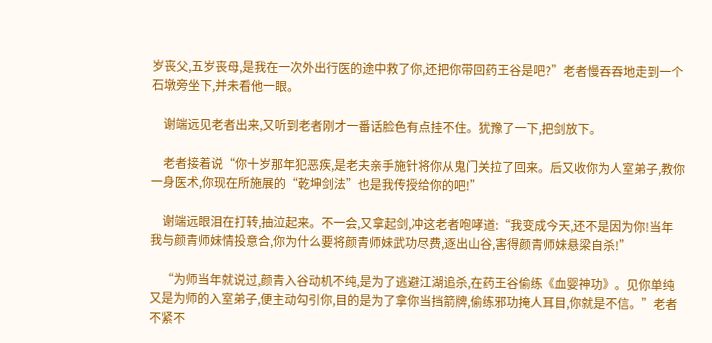岁丧父,五岁丧母,是我在一次外出行医的途中救了你,还把你带回药王谷是吧?”老者慢吞吞地走到一个石墩旁坐下,并未看他一眼。

    谢端远见老者出来,又听到老者刚才一番话脸色有点挂不住。犹豫了一下,把剑放下。

    老者接着说“你十岁那年犯恶疾,是老夫亲手施针将你从鬼门关拉了回来。后又收你为人室弟子,教你一身医术,你现在所施展的“乾坤剑法”也是我传授给你的吧!”

    谢端远眼泪在打转,抽泣起来。不一会,又拿起剑,冲这老者咆哮道:“我变成今天,还不是因为你!当年我与颜青师妹情投意合,你为什么要将颜青师妹武功尽费,逐出山谷,害得颜青师妹悬梁自杀!”

    “为师当年就说过,颜青入谷动机不纯,是为了逃避江湖追杀,在药王谷偷练《血婴神功》。见你单纯又是为师的入室弟子,便主动勾引你,目的是为了拿你当挡箭牌,偷练邪功掩人耳目,你就是不信。”老者不紧不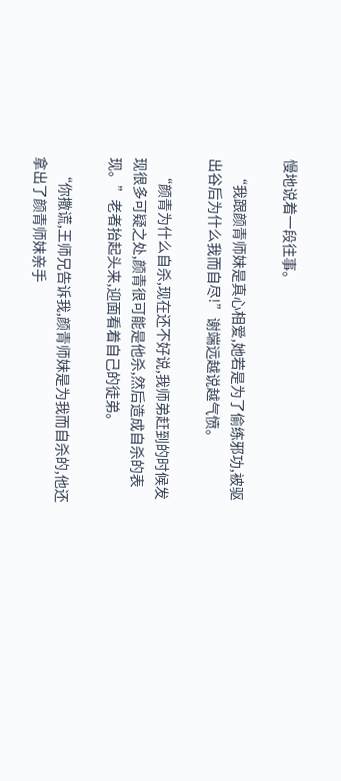慢地说着一段往事。

    “我跟颜青师妹是真心相爱,她若是为了偷练邪功,被驱出谷后为什么我而自尽!”谢端远越说越气愤。

    “颜青为什么自杀,现在还不好说,我师弟赶到的时候发现很多可疑之处,颜青很可能是他杀,然后造成自杀的表现。”老者抬起头来,迎面看着自己的徒弟。

    “你撒谎,王师兄告诉我,颜青师妹是为我而自杀的,他还拿出了颜青师妹亲手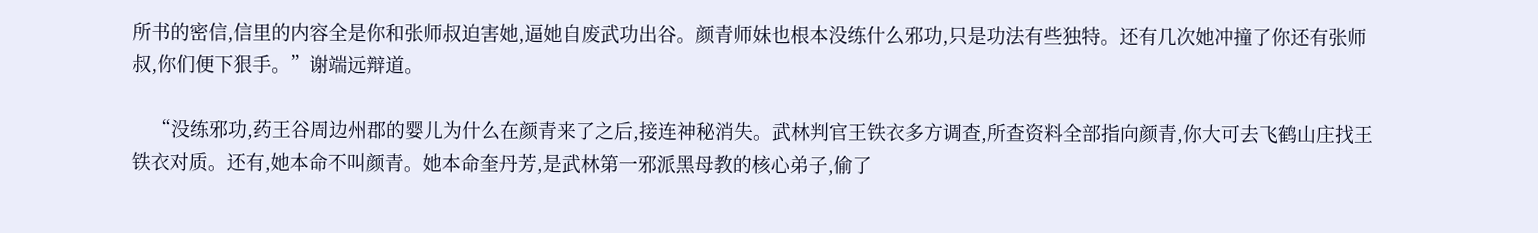所书的密信,信里的内容全是你和张师叔迫害她,逼她自废武功出谷。颜青师妹也根本没练什么邪功,只是功法有些独特。还有几次她冲撞了你还有张师叔,你们便下狠手。”谢端远辩道。

    “没练邪功,药王谷周边州郡的婴儿为什么在颜青来了之后,接连神秘消失。武林判官王铁衣多方调查,所查资料全部指向颜青,你大可去飞鹤山庄找王铁衣对质。还有,她本命不叫颜青。她本命奎丹芳,是武林第一邪派黑母教的核心弟子,偷了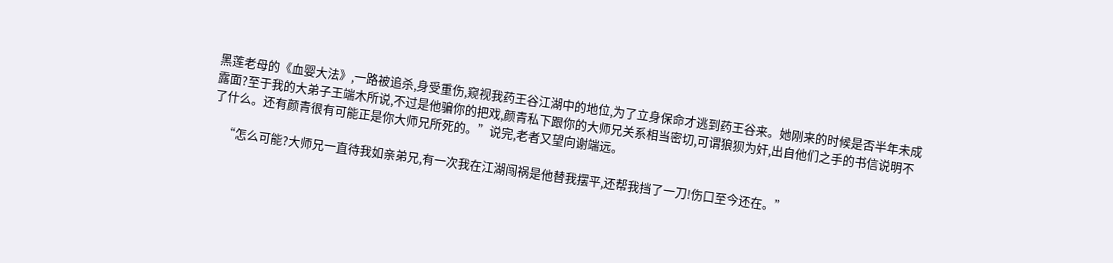黑莲老母的《血婴大法》,一路被追杀,身受重伤,窥视我药王谷江湖中的地位,为了立身保命才逃到药王谷来。她刚来的时候是否半年未成露面?至于我的大弟子王端木所说,不过是他骗你的把戏,颜青私下跟你的大师兄关系相当密切,可谓狼狈为奸,出自他们之手的书信说明不了什么。还有颜青很有可能正是你大师兄所死的。”说完,老者又望向谢端远。

    “怎么可能?大师兄一直待我如亲弟兄,有一次我在江湖闯祸是他替我摆平,还帮我挡了一刀!伤口至今还在。”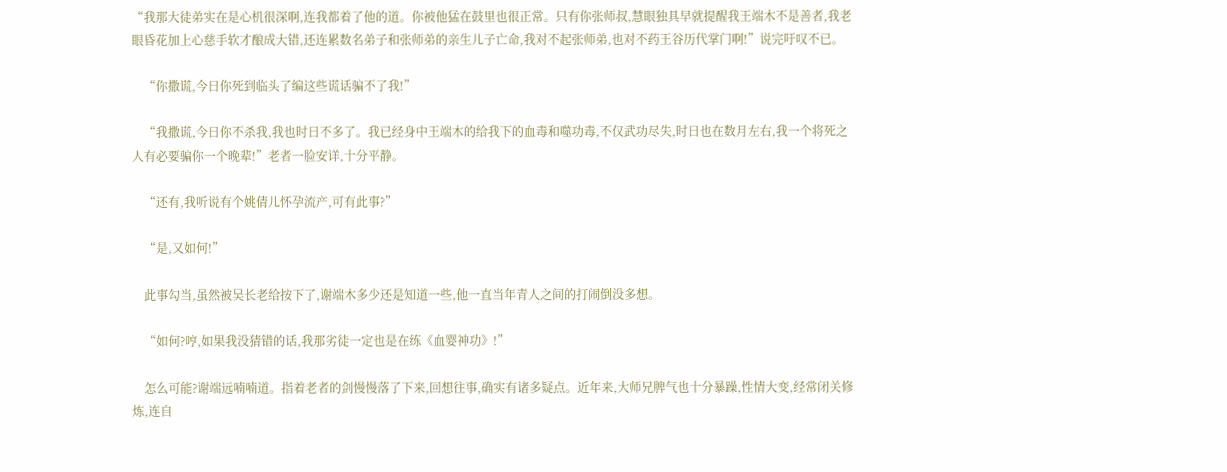“我那大徒弟实在是心机很深啊,连我都着了他的道。你被他猛在鼓里也很正常。只有你张师叔,慧眼独具早就提醒我王端木不是善者,我老眼昏花加上心慈手软才酿成大错,还连累数名弟子和张师弟的亲生儿子亡命,我对不起张师弟,也对不药王谷历代掌门啊!”说完吁叹不已。

    “你撒谎,今日你死到临头了编这些谎话骗不了我!”

    “我撒谎,今日你不杀我,我也时日不多了。我已经身中王端木的给我下的血毒和噬功毒,不仅武功尽失,时日也在数月左右,我一个将死之人有必要骗你一个晚辈!”老者一脸安详,十分平静。

    “还有,我听说有个姚倩儿怀孕流产,可有此事?”

    “是,又如何!”

    此事勾当,虽然被吴长老给按下了,谢端木多少还是知道一些,他一直当年青人之间的打闹倒没多想。

    “如何?哼,如果我没猜错的话,我那劣徒一定也是在练《血婴神功》!”

    怎么可能?谢端远喃喃道。指着老者的剑慢慢落了下来,回想往事,确实有诸多疑点。近年来,大师兄脾气也十分暴躁,性情大变,经常闭关修炼,连自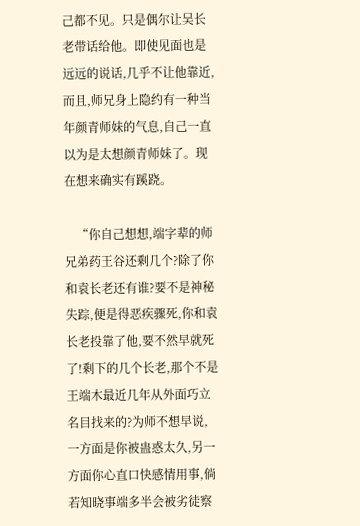己都不见。只是偶尔让吴长老带话给他。即使见面也是远远的说话,几乎不让他靠近,而且,师兄身上隐约有一种当年颜青师妹的气息,自己一直以为是太想颜青师妹了。现在想来确实有蹊跷。

    “你自己想想,端字辈的师兄弟药王谷还剩几个?除了你和袁长老还有谁?要不是神秘失踪,便是得恶疾骤死,你和袁长老投靠了他,要不然早就死了!剩下的几个长老,那个不是王端木最近几年从外面巧立名目找来的?为师不想早说,一方面是你被蛊惑太久,另一方面你心直口快感情用事,倘若知晓事端多半会被劣徒察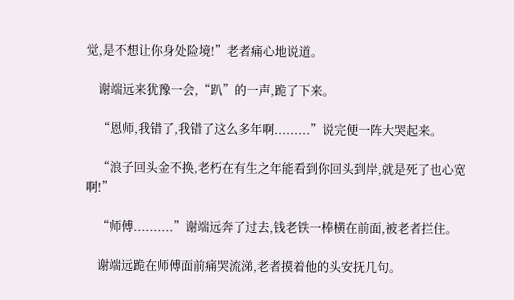觉,是不想让你身处险境!”老者痛心地说道。

    谢端远来犹豫一会,“趴”的一声,跪了下来。

    “恩师,我错了,我错了这么多年啊.........”说完便一阵大哭起来。

    “浪子回头金不换,老朽在有生之年能看到你回头到岸,就是死了也心宽啊!”

    “师傅..........”谢端远奔了过去,钱老铁一棒横在前面,被老者拦住。

    谢端远跪在师傅面前痛哭流涕,老者摸着他的头安抚几句。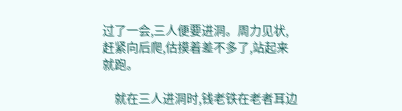过了一会,三人便要进洞。周力见状,赶紧向后爬,估摸着差不多了,站起来就跑。

    就在三人进洞时,钱老铁在老者耳边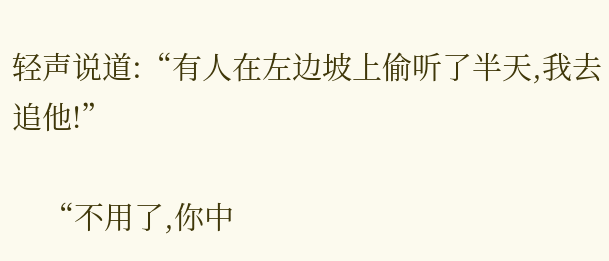轻声说道:“有人在左边坡上偷听了半天,我去追他!”

    “不用了,你中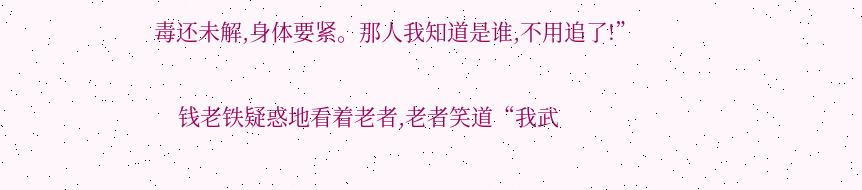毒还未解,身体要紧。那人我知道是谁,不用追了!”

    钱老铁疑惑地看着老者,老者笑道“我武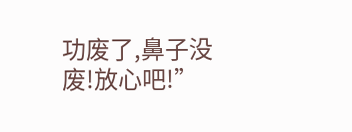功废了,鼻子没废!放心吧!”